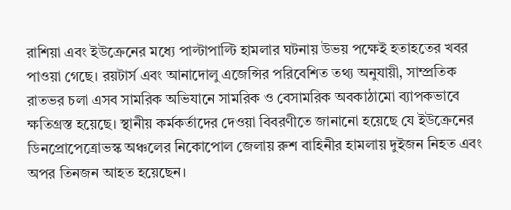রাশিয়া এবং ইউক্রেনের মধ্যে পাল্টাপাল্টি হামলার ঘটনায় উভয় পক্ষেই হতাহতের খবর পাওয়া গেছে। রয়টার্স এবং আনাদোলু এজেন্সির পরিবেশিত তথ্য অনুযায়ী, সাম্প্রতিক রাতভর চলা এসব সামরিক অভিযানে সামরিক ও বেসামরিক অবকাঠামো ব্যাপকভাবে ক্ষতিগ্রস্ত হয়েছে। স্থানীয় কর্মকর্তাদের দেওয়া বিবরণীতে জানানো হয়েছে যে ইউক্রেনের ডিনপ্রোপেত্রোভস্ক অঞ্চলের নিকোপোল জেলায় রুশ বাহিনীর হামলায় দুইজন নিহত এবং অপর তিনজন আহত হয়েছেন।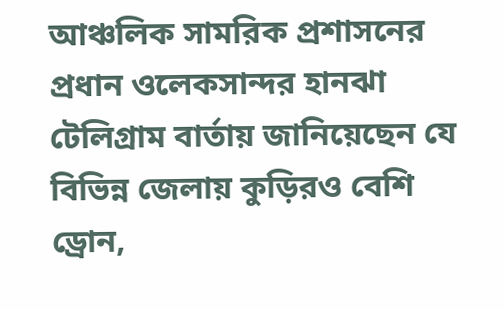আঞ্চলিক সামরিক প্রশাসনের প্রধান ওলেকসান্দর হানঝা টেলিগ্রাম বার্তায় জানিয়েছেন যে বিভিন্ন জেলায় কুড়িরও বেশি ড্রোন,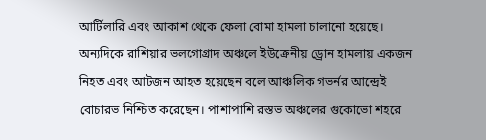আর্টিলারি এবং আকাশ থেকে ফেলা বোমা হামলা চালানো হয়েছে।
অন্যদিকে রাশিয়ার ভলগোগ্রাদ অঞ্চলে ইউক্রেনীয় ড্রোন হামলায় একজন নিহত এবং আটজন আহত হয়েছেন বলে আঞ্চলিক গভর্নর আন্দ্রেই বোচারভ নিশ্চিত করেছেন। পাশাপাশি রস্তভ অঞ্চলের গুকোভো শহরে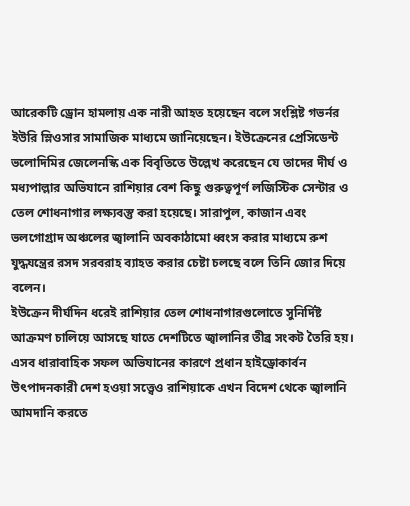আরেকটি ড্রোন হামলায় এক নারী আহত হয়েছেন বলে সংশ্লিষ্ট গভর্নর ইউরি স্লিওসার সামাজিক মাধ্যমে জানিয়েছেন। ইউক্রেনের প্রেসিডেন্ট ভলোদিমির জেলেনস্কি এক বিবৃতিতে উল্লেখ করেছেন যে তাদের দীর্ঘ ও মধ্যপাল্লার অভিযানে রাশিয়ার বেশ কিছু গুরুত্বপূর্ণ লজিস্টিক সেন্টার ও তেল শোধনাগার লক্ষ্যবস্তু করা হয়েছে। সারাপুল, কাজান এবং ভলগোগ্রাদ অঞ্চলের জ্বালানি অবকাঠামো ধ্বংস করার মাধ্যমে রুশ যুদ্ধযন্ত্রের রসদ সরবরাহ ব্যাহত করার চেষ্টা চলছে বলে তিনি জোর দিয়ে বলেন।
ইউক্রেন দীর্ঘদিন ধরেই রাশিয়ার তেল শোধনাগারগুলোতে সুনির্দিষ্ট আক্রমণ চালিয়ে আসছে যাতে দেশটিতে জ্বালানির তীব্র সংকট তৈরি হয়। এসব ধারাবাহিক সফল অভিযানের কারণে প্রধান হাইড্রোকার্বন উৎপাদনকারী দেশ হওয়া সত্ত্বেও রাশিয়াকে এখন বিদেশ থেকে জ্বালানি আমদানি করতে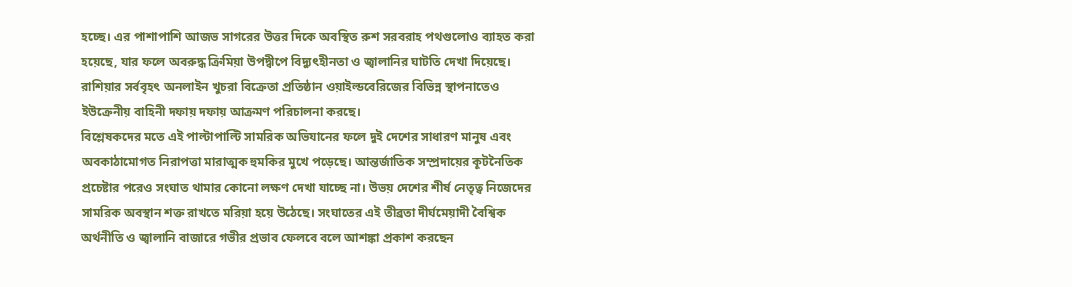হচ্ছে। এর পাশাপাশি আজভ সাগরের উত্তর দিকে অবস্থিত রুশ সরবরাহ পথগুলোও ব্যাহত করা হয়েছে, যার ফলে অবরুদ্ধ ক্রিমিয়া উপদ্বীপে বিদ্যুৎহীনতা ও জ্বালানির ঘাটতি দেখা দিয়েছে। রাশিয়ার সর্ববৃহৎ অনলাইন খুচরা বিক্রেতা প্রতিষ্ঠান ওয়াইল্ডবেরিজের বিভিন্ন স্থাপনাতেও ইউক্রেনীয় বাহিনী দফায় দফায় আক্রমণ পরিচালনা করছে।
বিশ্লেষকদের মতে এই পাল্টাপাল্টি সামরিক অভিযানের ফলে দুই দেশের সাধারণ মানুষ এবং অবকাঠামোগত নিরাপত্তা মারাত্মক হুমকির মুখে পড়েছে। আন্তর্জাতিক সম্প্রদায়ের কূটনৈতিক প্রচেষ্টার পরেও সংঘাত থামার কোনো লক্ষণ দেখা যাচ্ছে না। উভয় দেশের শীর্ষ নেতৃত্ব নিজেদের সামরিক অবস্থান শক্ত রাখতে মরিয়া হয়ে উঠেছে। সংঘাতের এই তীব্রতা দীর্ঘমেয়াদী বৈশ্বিক অর্থনীতি ও জ্বালানি বাজারে গভীর প্রভাব ফেলবে বলে আশঙ্কা প্রকাশ করছেন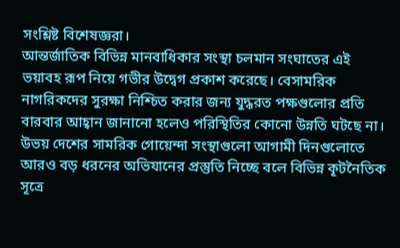সংশ্লিষ্ট বিশেষজ্ঞরা।
আন্তর্জাতিক বিভিন্ন মানবাধিকার সংস্থা চলমান সংঘাতের এই ভয়াবহ রূপ নিয়ে গভীর উদ্বেগ প্রকাশ করেছে। বেসামরিক নাগরিকদের সুরক্ষা নিশ্চিত করার জন্য যুদ্ধরত পক্ষগুলোর প্রতি বারবার আহ্বান জানানো হলেও পরিস্থিতির কোনো উন্নতি ঘটছে না। উভয় দেশের সামরিক গোয়েন্দা সংস্থাগুলো আগামী দিনগুলোতে আরও বড় ধরনের অভিযানের প্রস্তুতি নিচ্ছে বলে বিভিন্ন কূটনৈতিক সূত্রে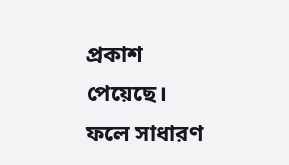প্রকাশ পেয়েছে। ফলে সাধারণ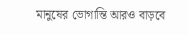মানুষের ভোগান্তি আরও বাড়বে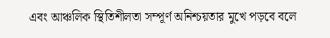এবং আঞ্চলিক স্থিতিশীলতা সম্পূর্ণ অনিশ্চয়তার মুখে পড়বে বলে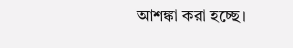আশঙ্কা করা হচ্ছে।